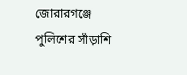জোরারগঞ্জে পুলিশের সাঁড়াশি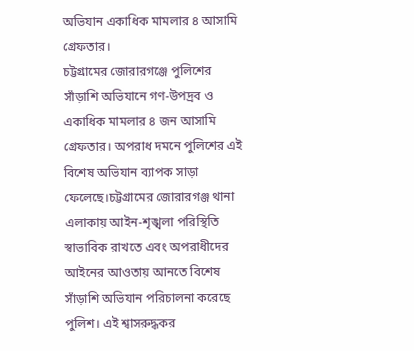অভিযান একাধিক মামলার ৪ আসামি গ্রেফতার।
চট্টগ্রামের জোরারগঞ্জে পুলিশের সাঁড়াশি অভিযানে গণ-উপদ্রব ও একাধিক মামলার ৪ জন আসামি গ্রেফতার। অপরাধ দমনে পুলিশের এই বিশেষ অভিযান ব্যাপক সাড়া ফেলেছে।চট্টগ্রামের জোরারগঞ্জ থানা এলাকায় আইন-শৃঙ্খলা পরিস্থিতি স্বাভাবিক রাখতে এবং অপরাধীদের আইনের আওতায় আনতে বিশেষ সাঁড়াশি অভিযান পরিচালনা করেছে পুলিশ। এই শ্বাসরুদ্ধকর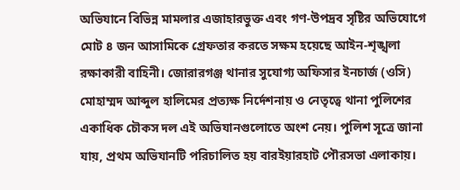অভিযানে বিভিন্ন মামলার এজাহারভুক্ত এবং গণ-উপদ্রব সৃষ্টির অভিযোগে মোট ৪ জন আসামিকে গ্রেফতার করতে সক্ষম হয়েছে আইন-শৃঙ্খলা রক্ষাকারী বাহিনী। জোরারগঞ্জ থানার সুযোগ্য অফিসার ইনচার্জ (ওসি) মোহাম্মদ আব্দুল হালিমের প্রত্যক্ষ নির্দেশনায় ও নেতৃত্বে থানা পুলিশের একাধিক চৌকস দল এই অভিযানগুলোতে অংশ নেয়। পুলিশ সূত্রে জানা যায়, প্রথম অভিযানটি পরিচালিত হয় বারইয়ারহাট পৌরসভা এলাকায়।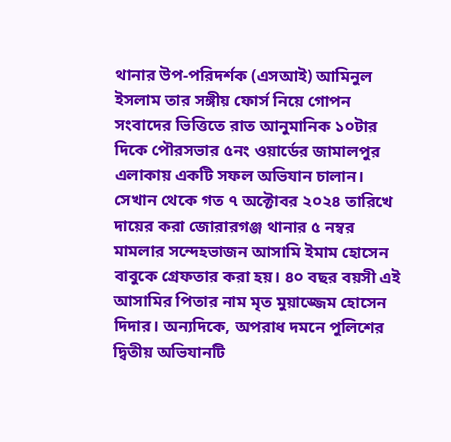থানার উপ-পরিদর্শক (এসআই) আমিনুল ইসলাম তার সঙ্গীয় ফোর্স নিয়ে গোপন সংবাদের ভিত্তিতে রাত আনুমানিক ১০টার দিকে পৌরসভার ৫নং ওয়ার্ডের জামালপুর এলাকায় একটি সফল অভিযান চালান। সেখান থেকে গত ৭ অক্টোবর ২০২৪ তারিখে দায়ের করা জোরারগঞ্জ থানার ৫ নম্বর মামলার সন্দেহভাজন আসামি ইমাম হোসেন বাবুকে গ্রেফতার করা হয়। ৪০ বছর বয়সী এই আসামির পিতার নাম মৃত মুয়াজ্জেম হোসেন দিদার। অন্যদিকে, অপরাধ দমনে পুলিশের দ্বিতীয় অভিযানটি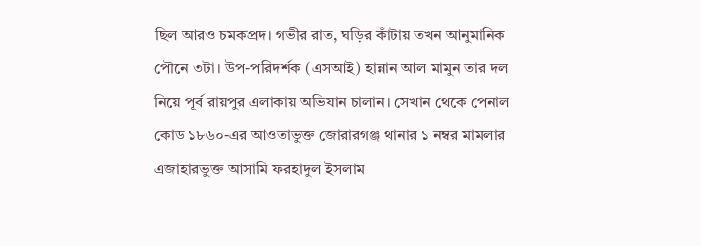ছিল আরও চমকপ্রদ। গভীর রাত, ঘড়ির কাঁটায় তখন আনুমানিক পৌনে ৩টা। উপ-পরিদর্শক (এসআই) হান্নান আল মামুন তার দল নিয়ে পূর্ব রায়পুর এলাকায় অভিযান চালান। সেখান থেকে পেনাল কোড ১৮৬০-এর আওতাভুক্ত জোরারগঞ্জ থানার ১ নম্বর মামলার এজাহারভুক্ত আসামি ফরহাদুল ইসলাম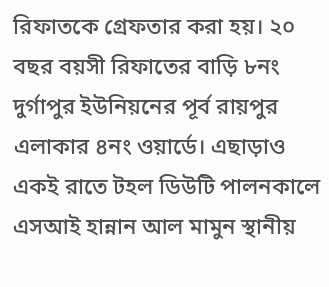রিফাতকে গ্রেফতার করা হয়। ২০ বছর বয়সী রিফাতের বাড়ি ৮নং দুর্গাপুর ইউনিয়নের পূর্ব রায়পুর এলাকার ৪নং ওয়ার্ডে। এছাড়াও একই রাতে টহল ডিউটি পালনকালে এসআই হান্নান আল মামুন স্থানীয়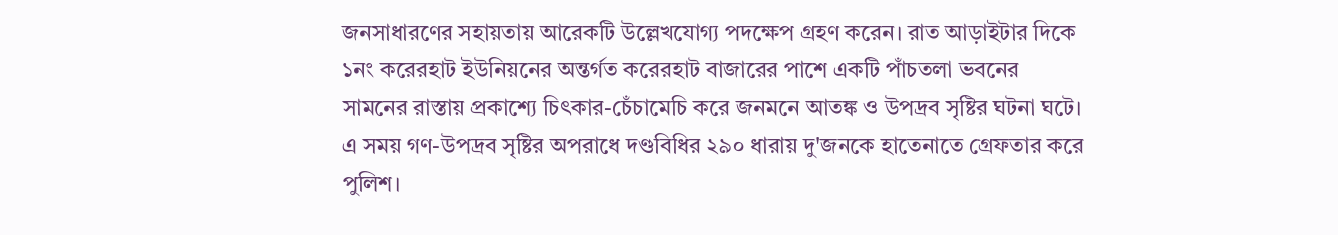জনসাধারণের সহায়তায় আরেকটি উল্লেখযোগ্য পদক্ষেপ গ্রহণ করেন। রাত আড়াইটার দিকে ১নং করেরহাট ইউনিয়নের অন্তর্গত করেরহাট বাজারের পাশে একটি পাঁচতলা ভবনের সামনের রাস্তায় প্রকাশ্যে চিৎকার-চেঁচামেচি করে জনমনে আতঙ্ক ও উপদ্রব সৃষ্টির ঘটনা ঘটে। এ সময় গণ-উপদ্রব সৃষ্টির অপরাধে দণ্ডবিধির ২৯০ ধারায় দু'জনকে হাতেনাতে গ্রেফতার করে পুলিশ।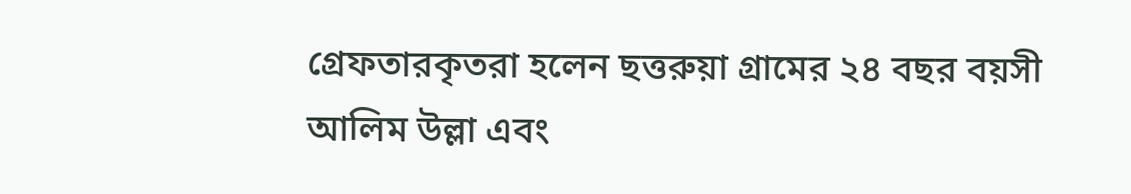গ্রেফতারকৃতরা হলেন ছত্তরুয়া গ্রামের ২৪ বছর বয়সী আলিম উল্লা এবং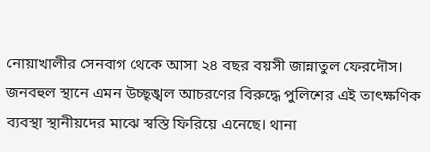নোয়াখালীর সেনবাগ থেকে আসা ২৪ বছর বয়সী জান্নাতুল ফেরদৌস। জনবহুল স্থানে এমন উচ্ছৃঙ্খল আচরণের বিরুদ্ধে পুলিশের এই তাৎক্ষণিক ব্যবস্থা স্থানীয়দের মাঝে স্বস্তি ফিরিয়ে এনেছে। থানা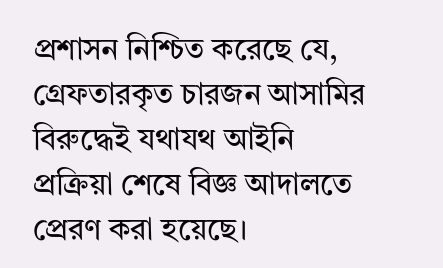প্রশাসন নিশ্চিত করেছে যে, গ্রেফতারকৃত চারজন আসামির বিরুদ্ধেই যথাযথ আইনি প্রক্রিয়া শেষে বিজ্ঞ আদালতে প্রেরণ করা হয়েছে।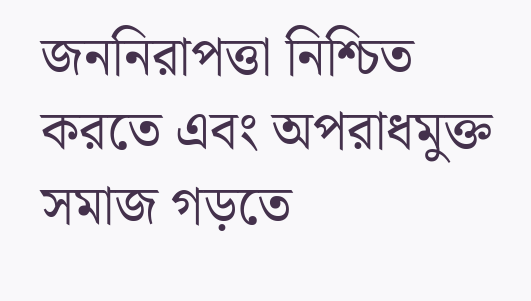জননিরাপত্তা নিশ্চিত করতে এবং অপরাধমুক্ত সমাজ গড়তে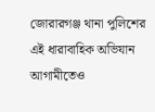জোরারগঞ্জ থানা পুলিশের এই ধারাবাহিক অভিযান আগামীতেও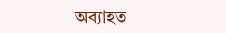অব্যাহত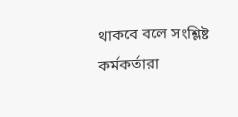থাকবে বলে সংশ্লিষ্ট কর্মকর্তারা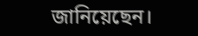জানিয়েছেন।